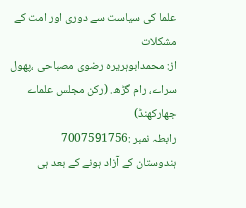علما کی سیاست سے دوری اور امت کے مشکلات
از: محمدابوہریرہ رضوی مصباحی ،پھول سراے، رام گڑھ. (رکن مجلس علماے جھارکھنڈ)
رابطہ نمبر :7007591756
ہندوستان کے آزاد ہونے کے بعد ہی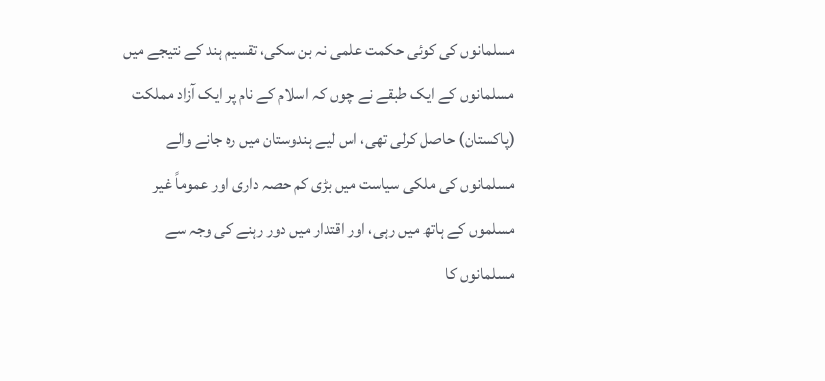مسلمانوں کی کوئی حکمت علمی نہ بن سکی، تقسیم ہند کے نتیجے میں مسلمانوں کے ایک طبقے نے چوں کہ اسلام کے نام پر ایک آزاد مملکت (پاکستان) حاصل کرلی تھی، اس لیے ہندوستان میں رہ جانے والے مسلمانوں کی ملکی سیاست میں بڑی کم حصہ داری اور عموماً غیر مسلموں کے ہاتھ میں رہی، اور اقتدار میں دور رہنے کی وجہ سے مسلمانوں کا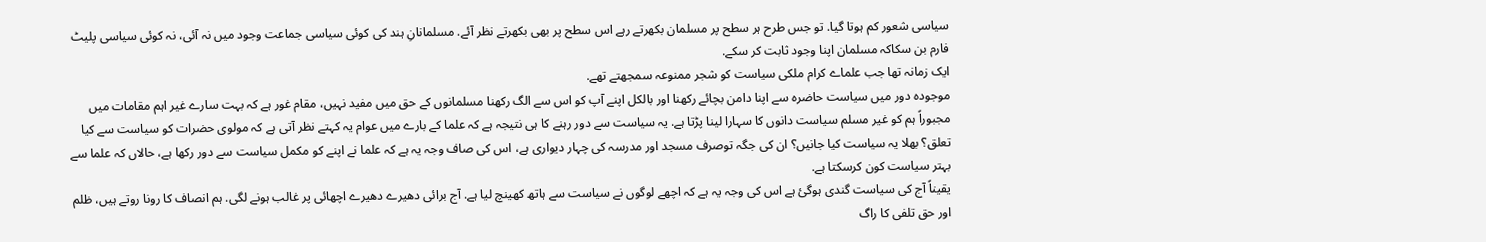سیاسی شعور کم ہوتا گیا. تو جس طرح ہر سطح پر مسلمان بکھرتے رہے اس سطح پر بھی بکھرتے نظر آئے. مسلمانانِ ہند کی کوئی سیاسی جماعت وجود میں نہ آئی، نہ کوئی سیاسی پلیٹ فارم بن سکاکہ مسلمان اپنا وجود ثابت کر سکے.
ایک زمانہ تھا جب علماے کرام ملکی سیاست کو شجر ممنوعہ سمجھتے تھے.
موجودہ دور میں سیاست حاضرہ سے اپنا دامن بچائے رکھنا اور بالکل اپنے آپ کو اس سے الگ رکھنا مسلمانوں کے حق میں مفید نہیں، مقام غور ہے کہ بہت سارے غیر اہم مقامات میں مجبوراً ہم کو غیر مسلم سیاست دانوں کا سہارا لینا پڑتا ہے. یہ سیاست سے دور رہنے کا ہی نتیجہ ہے کہ علما کے بارے میں عوام یہ کہتے نظر آتی ہے کہ مولوی حضرات کو سیاست سے کیا تعلق؟ بھلا یہ سیاست کیا جانیں؟ ان کی جگہ توصرف مسجد اور مدرسہ کی چہار دیواری ہے، اس کی صاف وجہ یہ ہے کہ علما نے اپنے کو مکمل سیاست سے دور رکھا ہے، حالاں کہ علما سے بہتر سیاست کون کرسکتا ہے.
یقیناً آج کی سیاست گندی ہوگئ ہے اس کی وجہ یہ ہے کہ اچھے لوگوں نے سیاست سے ہاتھ کھینچ لیا ہے. آج برائی دھیرے دھیرے اچھائی پر غالب ہونے لگی. ہم انصاف کا رونا روتے ہیں، ظلم اور حق تلفی کا راگ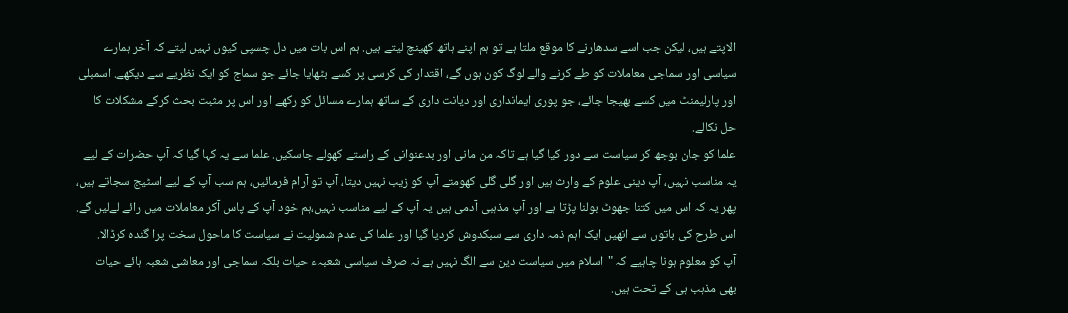الاپتے ہیں، لیکن جب اسے سدھارنے کا موقع ملتا ہے تو ہم اپنے ہاتھ کھینچ لیتے ہیں. ہم اس بات میں دل چسپی کیوں نہیں لیتے کہ آخر ہمارے سیاسی اور سماجی معاملات کو طے کرنے والے لوگ کون ہوں گے، اقتدار کی کرسی پر کسے بٹھایا جائے جو سماج کو ایک نظریے سے دیکھے. اسمبلی اور پارلیمنٹ میں کسے بھیجا جائے، جو پوری ایمانداری اور دیانت داری کے ساتھ ہمارے مسائل کو رکھے اور اس پر مثبت بحث کرکے مشکلات کا حل نکالے.
علما کو جان بوجھ کر سیاست سے دور کیا گیا ہے تاکہ من مانی اور بدعنوانی کے راستے کھولے جاسکیں. علما سے یہ کہا گیا کہ آپ حضرات کے لیے یہ مناسب نہیں، آپ دینی علوم کے وارث ہیں اور گلی گلی کھومتے آپ کو زیب نہیں دیتا، آپ تو آرام فرمائیں، ہم سب آپ کے لیے اسٹیج سجاتے ہیں، پھر یہ کہ اس میں کتنا جھوٹ بولنا پڑتا ہے اور آپ مذہبی آدمی ہیں یہ آپ کے لیے مناسب نہیں،ہم خود آپ کے پاس آکر معاملات میں رائے لےلیں گے. اس طرح کی باتوں سے انھیں ایک اہم ذمہ داری سے سبکدوش کردیا گیا اور علما کی عدم شمولیت نے سیاست کا ماحول سخت پرا گندہ کرڈالا.
آپ کو معلوم ہونا چاہیے کہ "اسلام میں سیاست دین سے الگ نہیں ہے نہ صرف سیاسی شعبہء حیات بلکہ سماجی اور معاشی شعبہ ہائے حیات بھی مذہب ہی کے تحت ہیں.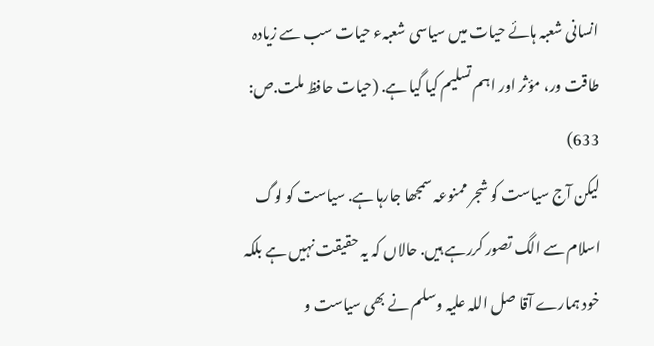انسانی شعبہ ہائے حیات میں سیاسی شعبہء حیات سب سے زیادہ طاقت ور، مؤثر اور اہم تسلیم کیا گیا ہے. (حیات حافظ ملت.ص: 633)
لیکن آج سیاست کو شجر ممنوعہ سمجھا جارہا ہے. سیاست کو لوگ اسلام سے الگ تصور کررہے ہیں. حالاں کہ یہ حقیقت نہیں ہے بلکہ خود ہمارے آقا صل اللہ علیہ وسلم نے بھی سیاست و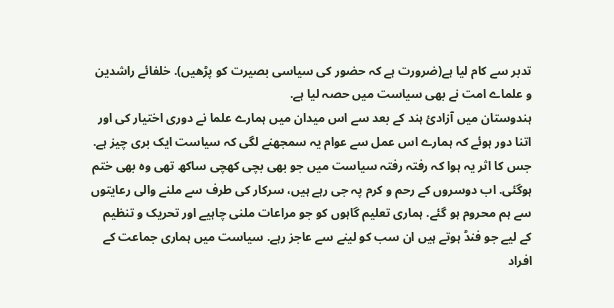تدبر سے کام لیا ہے(ضرورت ہے کہ حضور کی سیاسی بصیرت کو پڑھیں). خلفائے راشدین و علماے امت نے بھی سیاست میں حصہ لیا ہے.
ہندوستان میں آزادئ ہند کے بعد سے اس میدان میں ہمارے علما نے دوری اختیار کی اور اتنا دور ہوئے کہ ہمارے اس عمل سے عوام یہ سمجھنے لگی کہ سیاست ایک بری چیز ہے.
جس کا اثر یہ ہوا کہ رفتہ رفتہ سیاست میں جو بھی بچی کھچی ساکھ تھی وہ بھی ختم ہوگئی. اب دوسروں کے رحم و کرم پہ جی رہے ہیں، سرکار کی طرف سے ملنے والی رعایتوں سے ہم محروم ہو گئے. ہماری تعلیم گاہوں کو جو مراعات ملنی چاہیے اور تحریک و تنظیم کے لیے جو فنڈ ہوتے ہیں ان سب کو لینے سے عاجز رہے. سیاست میں ہماری جماعت کے افراد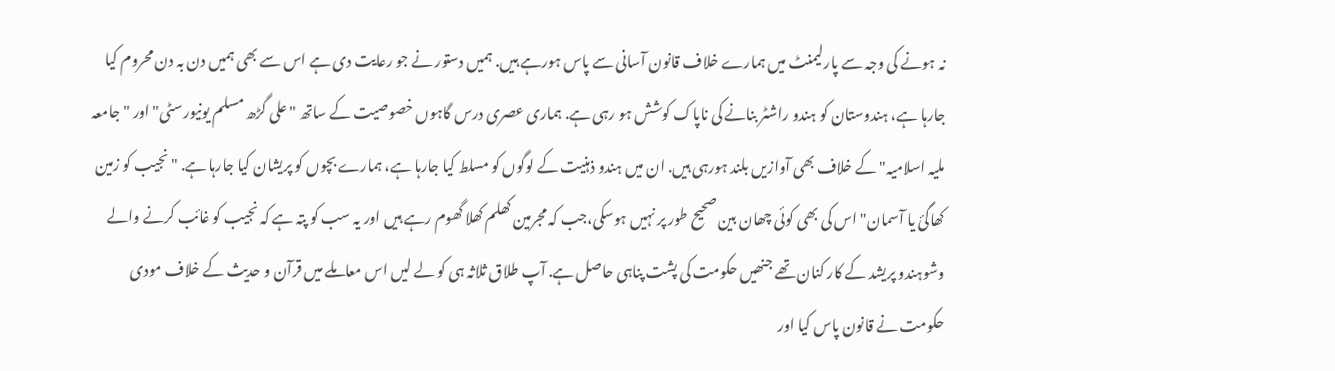نہ ہونے کی وجہ سے پارلیمنٹ میں ہمارے خلاف قانون آسانی سے پاس ہورہے ہیں. ہمیں دستور نے جو رعایت دی ہے اس سے بھی ہمیں دن بہ دن محروم کیا جارہا ہے، ہندوستان کو ہندو راشٹر بنانے کی ناپاک کوشش ہو رہی ہے. ہماری عصری درس گاہوں خصوصیت کے ساتھ "علی گڑھ مسلم یونیورسٹی" اور "جامعہ ملیہ اسلامیہ" کے خلاف بھی آوازیں بلند ہورہی ہیں. ان میں ہندو ذہنیت کے لوگوں کو مسلط کیا جارہا ہے، ہمارے بچوں کو پریشان کیا جارہا ہے. "نجیب کو زمین کھاگئ یا آسمان" اس کی بھی کوئی چھان بین صحیح طور پر نہیں ہوسکی،جب کہ مجرمین کھلم کھلا گھوم رہے ہیں اور یہ سب کو پتہ ہے کہ نجیب کو غائب کرنے والے وشوہندو پریشد کے کار کنان تھے جنھیں حکومت کی پشت پناہی حاصل ہے. آپ طلاق ثلاثہ ہی کو لے لیں اس معاملے میں قرآن و حدیث کے خلاف مودی حکومت نے قانون پاس کیا اور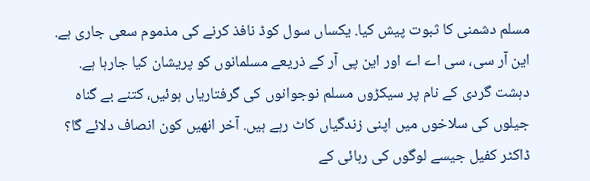مسلم دشمنی کا ثبوت پیش کیا. یکساں سول کوڈ نافذ کرنے کی مذموم سعی جاری ہے. این آر سی، سی اے اے اور این پی آر کے ذریعے مسلمانوں کو پریشان کیا جارہا ہے.
دہشت گردی کے نام پر سیکڑوں مسلم نوجوانوں کی گرفتاریاں ہوئیں، کتنے بے گناہ جیلوں کی سلاخوں میں اپنی زندگیاں کاٹ رہے ہیں. آخر انھیں کون انصاف دلائے گا؟ ڈاکٹر کفیل جیسے لوگوں کی رہائی کے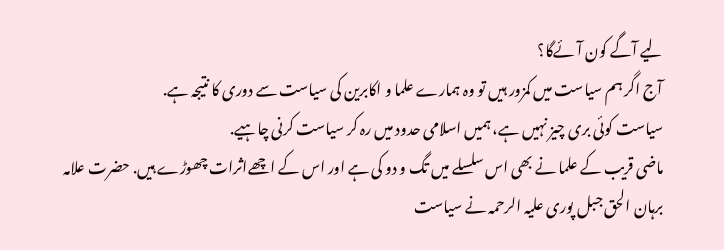لیے آگے کون آئےگا؟
آج اگر ہم سیاست میں کمزور ہیں تو وہ ہمارے علما و اکابرین کی سیاست سے دوری کا نتیجہ ہے.
سیاست کوئی بری چیز نہیں ہے، ہمیں اسلامی حدود میں رہ کر سیاست کرنی چاہیے.
ماضی قریب کے علما نے بھی اس سلسلے میں تگ و دو کی ہے اور اس کے اچھےاثرات چھوڑے ہیں. حضرت علامہ برہان الحق جبل پوری علیہ الرحمہ نے سیاست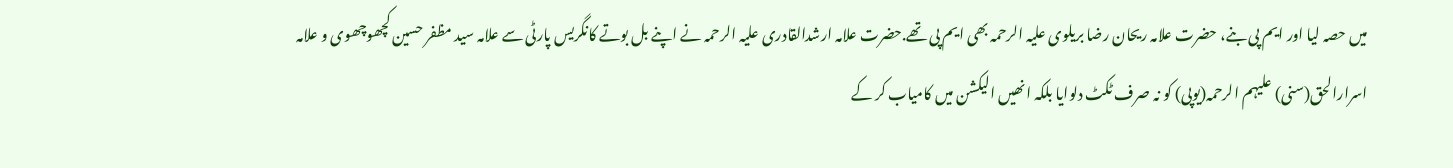میں حصہ لیا اور ایم پی بنے، حضرت علامہ ریحان رضا بریلوی علیہ الرحمہ بھی ایم پی تھے.حضرت علامہ ارشدالقادری علیہ الرحمہ نے اپنے بل بوتے کانگریس پارٹی سے علامہ سید مظفر حسین کچھوچھوی و علامہ اسرارالحق(سنی) علیہم الرحمہ(یوپی) کو نہ صرف ٹکٹ دلوایا بلکہ انھیں الیکشن میں کامیاب کر کے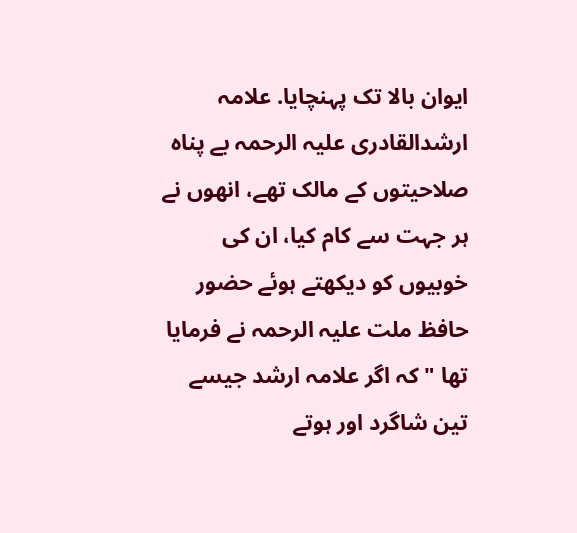ایوان بالا تک پہنچایا. علامہ ارشدالقادری علیہ الرحمہ بے پناہ صلاحیتوں کے مالک تھے، انھوں نے ہر جہت سے کام کیا، ان کی خوبیوں کو دیکھتے ہوئے حضور حافظ ملت علیہ الرحمہ نے فرمایا تھا "کہ اگر علامہ ارشد جیسے تین شاگرد اور ہوتے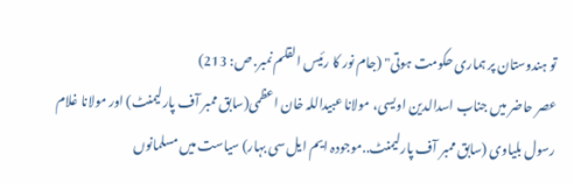تو ہندوستان پر ہماری حکومت ہوتی" (جام نور کا رئيس القلم نمبر. ص: 213)
عصر حاضر میں جناب اسدالدین اویسی، مولانا عبیداللہ خان اعظمی(سابق ممبر آف پارلیمنٹ) اور مولانا غلام رسول بلیاوی (سابق ممبر آف پارلیمنٹ..موجودہ ایم ایل سی بہار) سیاست میں مسلمانوں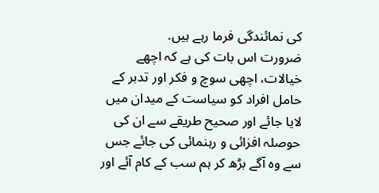کی نمائندگی فرما رہے ہیں.
ضرورت اس بات کی ہے کہ اچھے خیالات، اچھی سوچ و فکر اور تدبر کے حامل افراد کو سیاست کے میدان میں لایا جائے اور صحیح طریقے سے ان کی حوصلہ افزائی و رہنمائی کی جائے جس سے وہ آگے بڑھ کر ہم سب کے کام آئے اور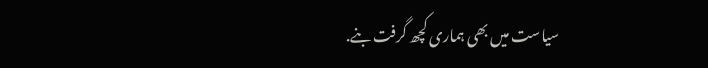سیاست میں بھی ہماری کچھ گرفت بنے.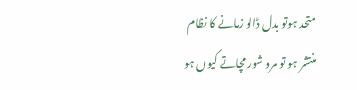متحد ہوتو بدل ڈالو زمانے کا نظام
منتشر ہو تو مرو شور مچاتے کیوں ہو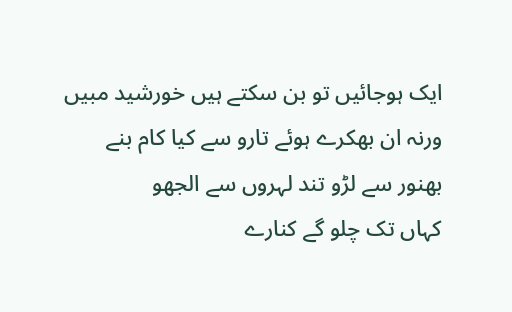ایک ہوجائیں تو بن سکتے ہیں خورشید مبیں
ورنہ ان بھکرے ہوئے تارو سے کیا کام بنے
بھنور سے لڑو تند لہروں سے الجھو
کہاں تک چلو گے کنارے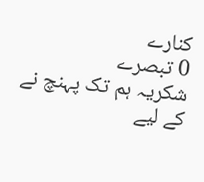کنارے
0 تبصرے
شکریہ ہم تک پہنچ نے کے لیے